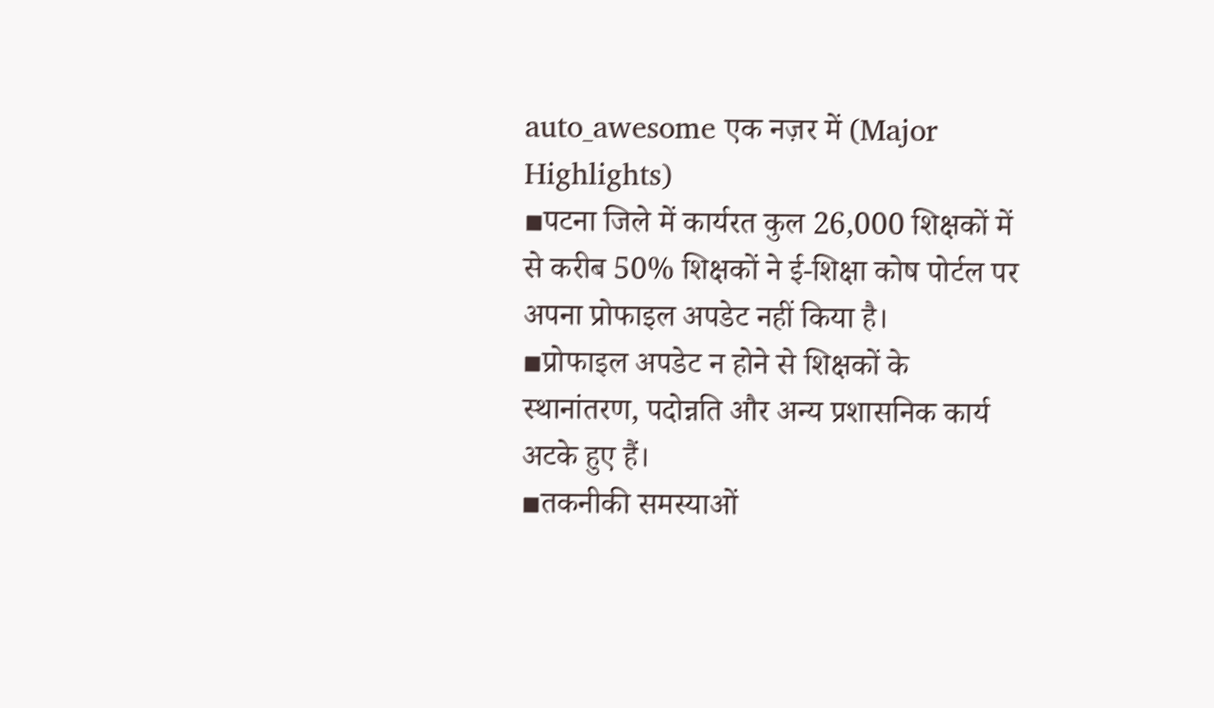auto_awesome एक नज़र में (Major Highlights)
▪पटना जिले में कार्यरत कुल 26,000 शिक्षकों में से करीब 50% शिक्षकों ने ई-शिक्षा कोष पोर्टल पर अपना प्रोफाइल अपडेट नहीं किया है।
▪प्रोफाइल अपडेट न होने से शिक्षकों के स्थानांतरण, पदोन्नति और अन्य प्रशासनिक कार्य अटके हुए हैं।
▪तकनीकी समस्याओं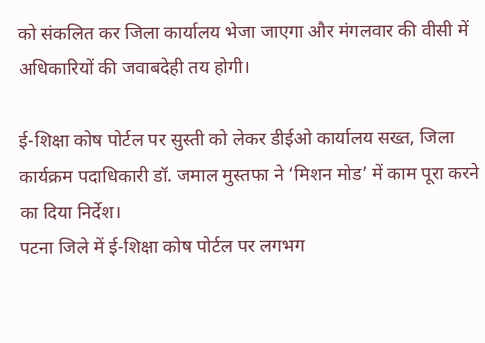को संकलित कर जिला कार्यालय भेजा जाएगा और मंगलवार की वीसी में अधिकारियों की जवाबदेही तय होगी।

ई-शिक्षा कोष पोर्टल पर सुस्ती को लेकर डीईओ कार्यालय सख्त, जिला कार्यक्रम पदाधिकारी डॉ. जमाल मुस्तफा ने ‘मिशन मोड’ में काम पूरा करने का दिया निर्देश।
पटना जिले में ई-शिक्षा कोष पोर्टल पर लगभग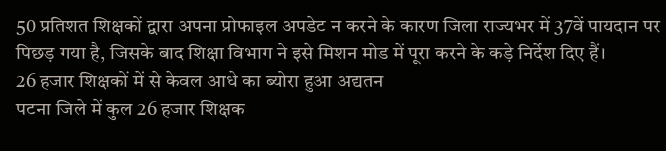50 प्रतिशत शिक्षकों द्वारा अपना प्रोफाइल अपडेट न करने के कारण जिला राज्यभर में 37वें पायदान पर पिछड़ गया है, जिसके बाद शिक्षा विभाग ने इसे मिशन मोड में पूरा करने के कड़े निर्देश दिए हैं।
26 हजार शिक्षकों में से केवल आधे का ब्योरा हुआ अद्यतन
पटना जिले में कुल 26 हजार शिक्षक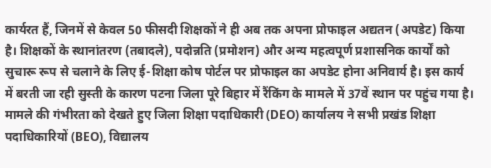कार्यरत हैं, जिनमें से केवल 50 फीसदी शिक्षकों ने ही अब तक अपना प्रोफाइल अद्यतन (अपडेट) किया है। शिक्षकों के स्थानांतरण (तबादले), पदोन्नति (प्रमोशन) और अन्य महत्वपूर्ण प्रशासनिक कार्यों को सुचारू रूप से चलाने के लिए ई-शिक्षा कोष पोर्टल पर प्रोफाइल का अपडेट होना अनिवार्य है। इस कार्य में बरती जा रही सुस्ती के कारण पटना जिला पूरे बिहार में रैंकिंग के मामले में 37वें स्थान पर पहुंच गया है।
मामले की गंभीरता को देखते हुए जिला शिक्षा पदाधिकारी (DEO) कार्यालय ने सभी प्रखंड शिक्षा पदाधिकारियों (BEO), विद्यालय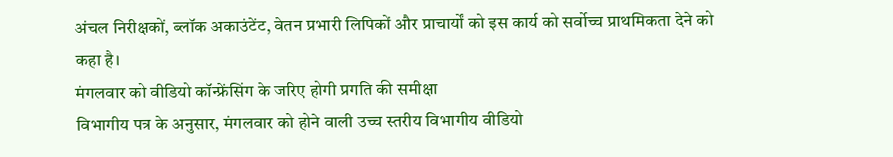अंचल निरीक्षकों, ब्लॉक अकाउंटेंट, वेतन प्रभारी लिपिकों और प्राचार्यों को इस कार्य को सर्वोच्च प्राथमिकता देने को कहा है।
मंगलवार को वीडियो कॉन्फ्रेंसिंग के जरिए होगी प्रगति की समीक्षा
विभागीय पत्र के अनुसार, मंगलवार को होने वाली उच्च स्तरीय विभागीय वीडियो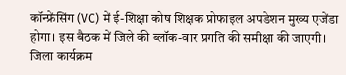कॉन्फ्रेंसिंग (VC) में ई-शिक्षा कोष शिक्षक प्रोफाइल अपडेशन मुख्य एजेंडा होगा। इस बैठक में जिले की ब्लॉक-वार प्रगति की समीक्षा की जाएगी।
जिला कार्यक्रम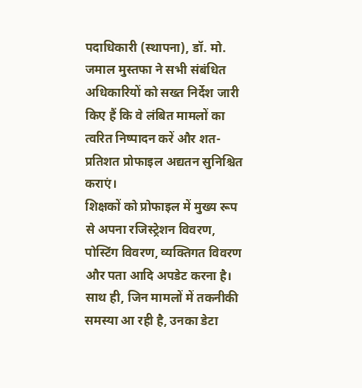पदाधिकारी (स्थापना), डॉ. मो. जमाल मुस्तफा ने सभी संबंधित अधिकारियों को सख्त निर्देश जारी किए हैं कि वे लंबित मामलों का त्वरित निष्पादन करें और शत-प्रतिशत प्रोफाइल अद्यतन सुनिश्चित कराएं।
शिक्षकों को प्रोफाइल में मुख्य रूप से अपना रजिस्ट्रेशन विवरण, पोस्टिंग विवरण, व्यक्तिगत विवरण और पता आदि अपडेट करना है। साथ ही, जिन मामलों में तकनीकी समस्या आ रही है, उनका डेटा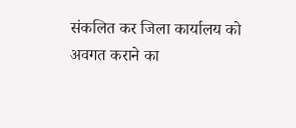संकलित कर जिला कार्यालय को अवगत कराने का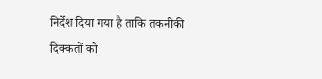निर्देश दिया गया है ताकि तकनीकी दिक्कतों को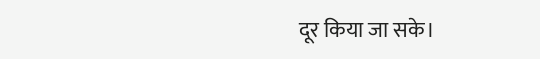दूर किया जा सके।